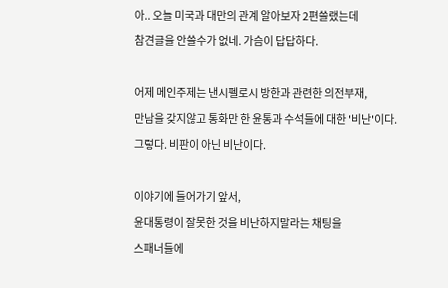아.. 오늘 미국과 대만의 관계 알아보자 2편쓸랬는데
참견글을 안쓸수가 없네. 가슴이 답답하다.

어제 메인주제는 낸시펠로시 방한과 관련한 의전부재,
만남을 갖지않고 통화만 한 윤통과 수석들에 대한 '비난'이다.
그렇다. 비판이 아닌 비난이다.

이야기에 들어가기 앞서,
윤대통령이 잘못한 것을 비난하지말라는 채팅을
스패너들에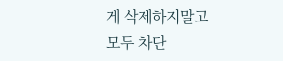게 삭제하지말고 모두 차단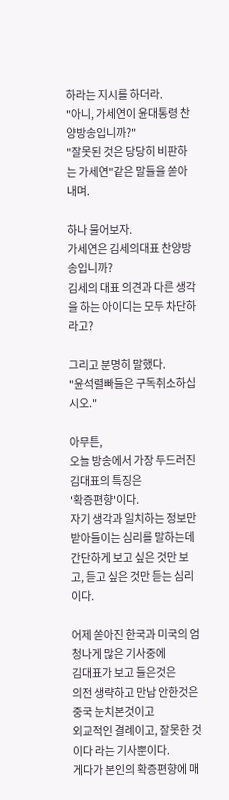하라는 지시를 하더라.
"아니, 가세연이 윤대통령 찬양방송입니까?"
"잘못된 것은 당당히 비판하는 가세연"같은 말들을 쏟아내며.

하나 물어보자.
가세연은 김세의대표 찬양방송입니까?
김세의 대표 의견과 다른 생각을 하는 아이디는 모두 차단하라고?

그리고 분명히 말했다.
"윤석렬빠들은 구독취소하십시오."

아무튼,
오늘 방송에서 가장 두드러진 김대표의 특징은
'확증편향'이다.
자기 생각과 일치하는 정보만 받아들이는 심리를 말하는데
간단하게 보고 싶은 것만 보고, 듣고 싶은 것만 듣는 심리이다.

어제 쏟아진 한국과 미국의 엄청나게 많은 기사중에
김대표가 보고 들은것은
의전 생략하고 만남 안한것은 중국 눈치본것이고
외교적인 결례이고, 잘못한 것이다 라는 기사뿐이다.
게다가 본인의 확증편향에 매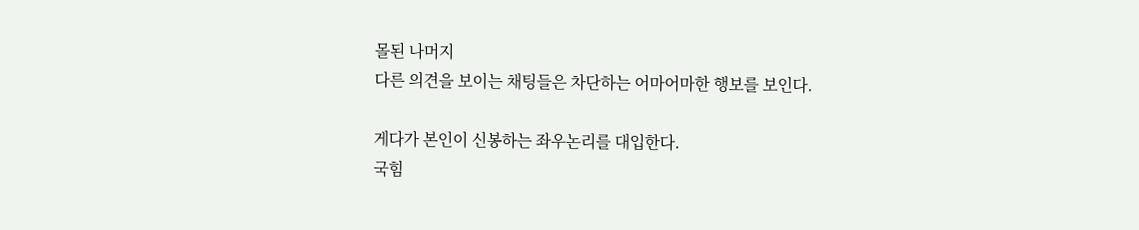몰된 나머지
다른 의견을 보이는 채팅들은 차단하는 어마어마한 행보를 보인다.

게다가 본인이 신봉하는 좌우논리를 대입한다.
국힘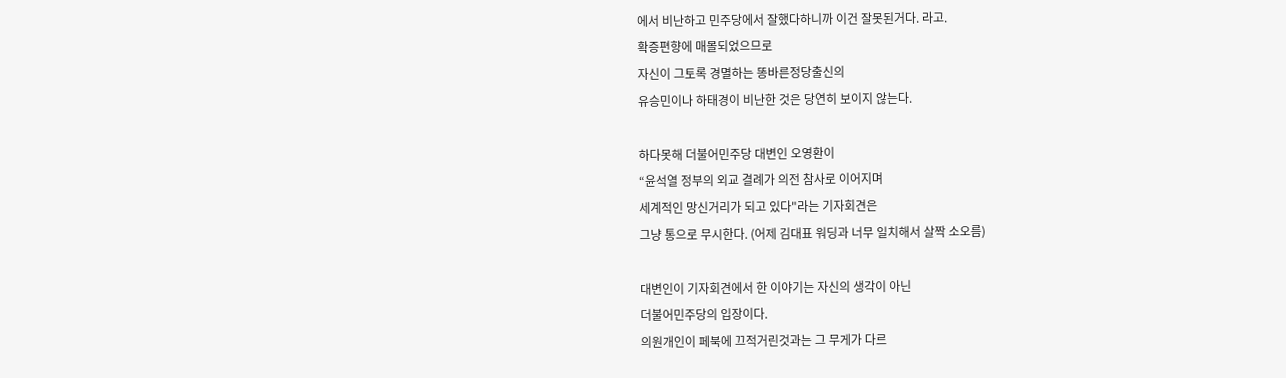에서 비난하고 민주당에서 잘했다하니까 이건 잘못된거다. 라고.
확증편향에 매몰되었으므로
자신이 그토록 경멸하는 똥바른정당출신의
유승민이나 하태경이 비난한 것은 당연히 보이지 않는다.

하다못해 더불어민주당 대변인 오영환이
“윤석열 정부의 외교 결례가 의전 참사로 이어지며
세계적인 망신거리가 되고 있다"라는 기자회견은
그냥 통으로 무시한다. (어제 김대표 워딩과 너무 일치해서 살짝 소오름)

대변인이 기자회견에서 한 이야기는 자신의 생각이 아닌
더불어민주당의 입장이다.
의원개인이 페북에 끄적거린것과는 그 무게가 다르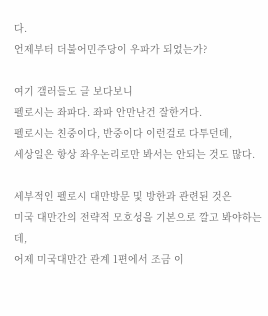다.
언제부터 더불어민주당이 우파가 되었는가?

여기 갤러들도 글 보다보니
펠로시는 좌파다. 좌파 안만난건 잘한거다.
펠로시는 친중이다, 반중이다 이런걸로 다투던데,
세상일은 항상 좌우논리로만 봐서는 안되는 것도 많다.

세부적인 펠로시 대만방문 및 방한과 관련된 것은
미국 대만간의 전략적 모호성을 기본으로 깔고 봐야하는데,
어제 미국대만간 관계 1편에서 조금 이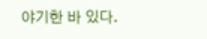야기한 바 있다.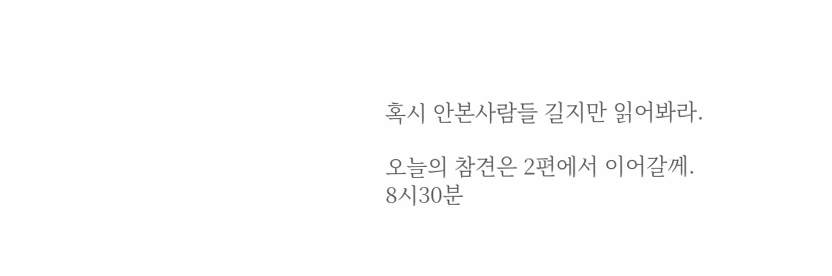혹시 안본사람들 길지만 읽어봐라.

오늘의 참견은 2편에서 이어갈께.
8시30분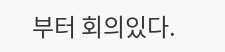부터 회의있다.